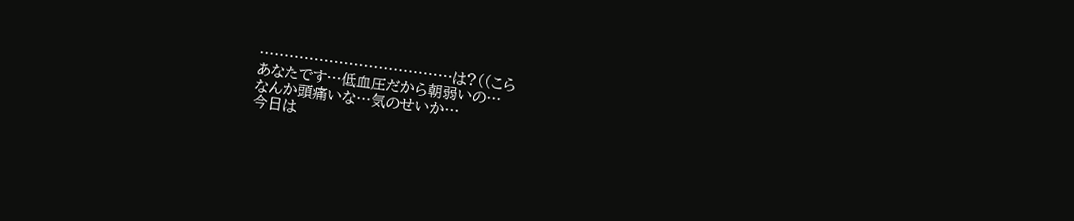…………………………………は?((こら
あなたです…低血圧だから朝弱いの…
なんか頭痛いな…気のせいか…
今日は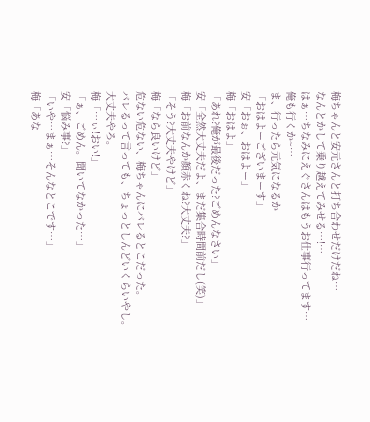梅ちゃんと安元さんと打ち合わせだけだね…
なんとかして乗り越えてみせる…!…
はぁ…ちなみにえぐさんはもうお仕事行ってます…
俺も行くか~…
ま、行ったら元気になるか
「おはよーございまーす」
安「おぉ、おはよー」
梅「おはよ」
「あれ?俺が最後だった?ごめんなさい」
安「全然大丈夫だよ、まだ集合時間前だし(笑)」
梅「お前なんか顔赤くね?大丈夫?」
「そう?大丈夫やけど」
梅「なら良いけど」
危ない危ない、梅ちゃんにバレるとこだった。
バレるって言っても、ちょっとしんどいくらいやし。
大丈夫やろ。
梅「…ぃ!おい!」
「ぁ、ごめん。聞いてなかった…」
安「悩み事?」
「いや…まぁ…そんなとこです…」
梅「あな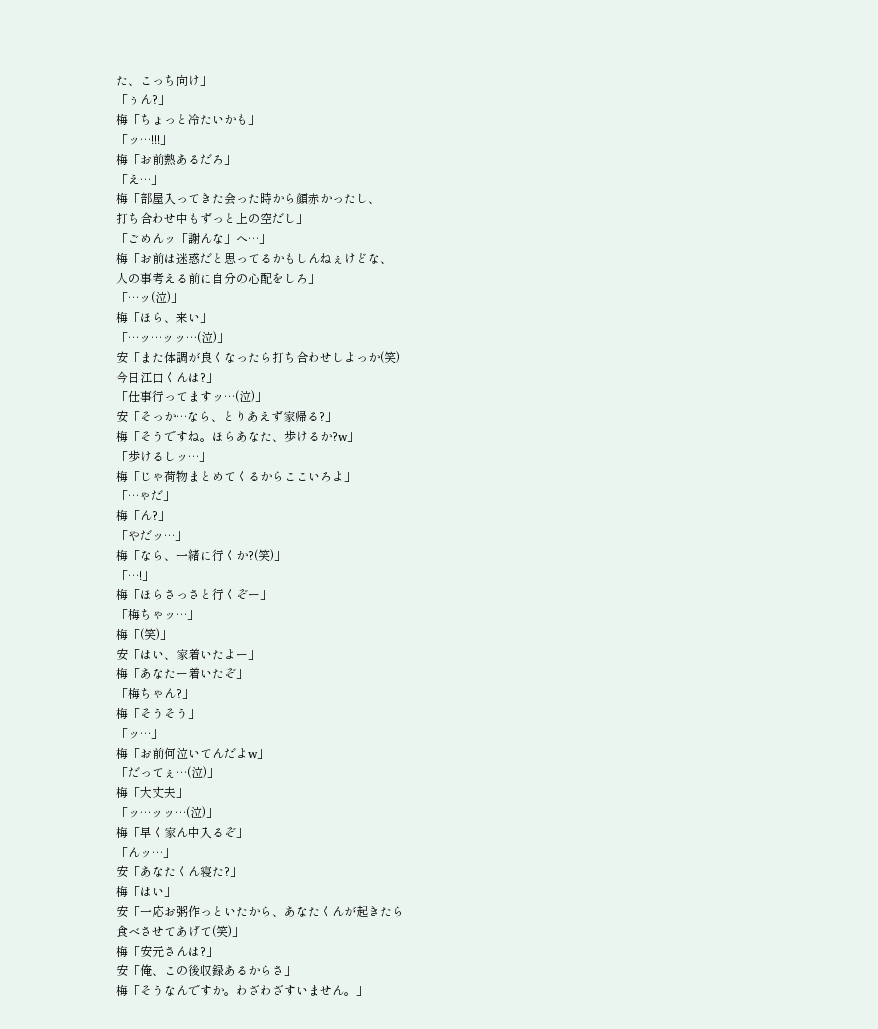た、こっち向け」
「ぅん?」
梅「ちょっと冷たいかも」
「ッ…!!!」
梅「お前熱あるだろ」
「え…」
梅「部屋入ってきた会った時から顔赤かったし、
打ち合わせ中もずっと上の空だし」
「ごめんッ「謝んな」へ…」
梅「お前は迷惑だと思ってるかもしんねぇけどな、
人の事考える前に自分の心配をしろ」
「…ッ(泣)」
梅「ほら、来い」
「…ッ…ッッ…(泣)」
安「また体調が良くなったら打ち合わせしよっか(笑)
今日江口くんは?」
「仕事行ってますッ…(泣)」
安「そっか…なら、とりあえず家帰る?」
梅「そうですね。ほらあなた、歩けるか?w」
「歩けるしッ…」
梅「じゃ荷物まとめてくるからここいろよ」
「…ゃだ」
梅「ん?」
「やだッ…」
梅「なら、一緒に行くか?(笑)」
「…!」
梅「ほらさっさと行くぞー」
「梅ちゃッ…」
梅「(笑)」
安「はい、家着いたよー」
梅「あなたー着いたぞ」
「梅ちゃん?」
梅「そうそう」
「ッ…」
梅「お前何泣いてんだよw」
「だってぇ…(泣)」
梅「大丈夫」
「ッ…ッッ…(泣)」
梅「早く家ん中入るぞ」
「んッ…」
安「あなたくん寝た?」
梅「はい」
安「一応お粥作っといたから、あなたくんが起きたら
食べさせてあげて(笑)」
梅「安元さんは?」
安「俺、この後収録あるからさ」
梅「そうなんですか。わざわざすいません。」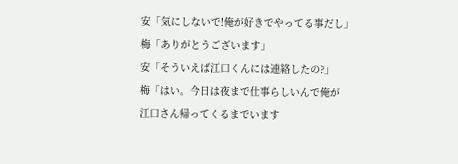安「気にしないで!俺が好きでやってる事だし」
梅「ありがとうございます」
安「そういえば江口くんには連絡したの?」
梅「はい。今日は夜まで仕事らしいんで俺が
江口さん帰ってくるまでいます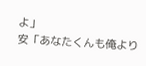よ」
安「あなたくんも俺より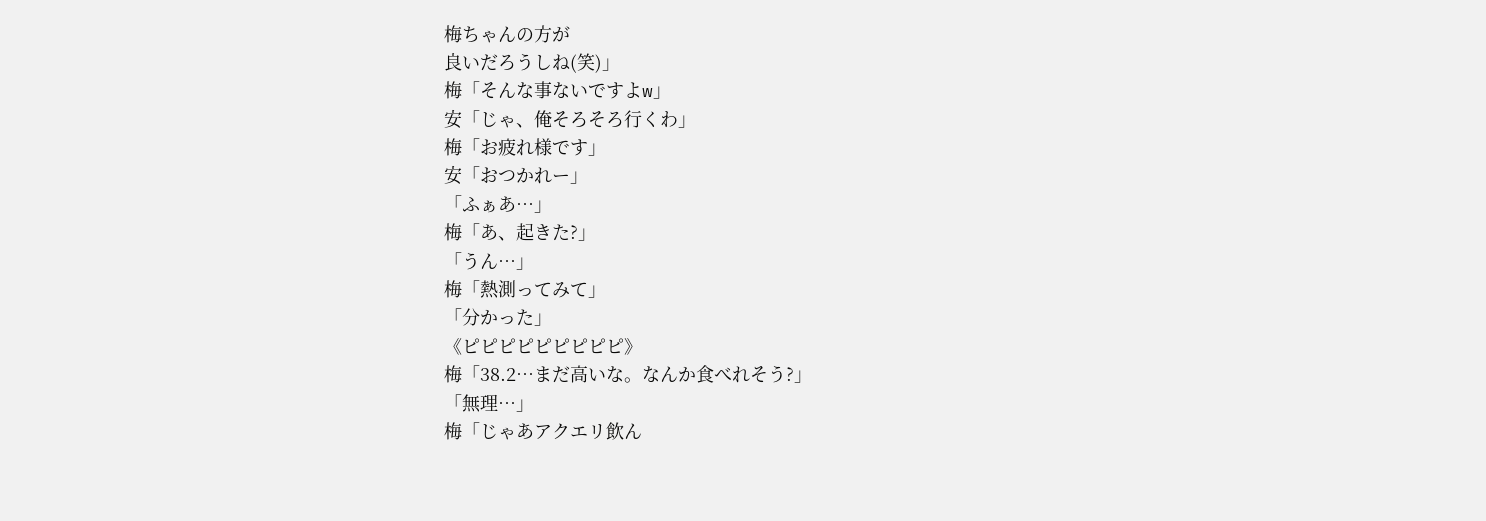梅ちゃんの方が
良いだろうしね(笑)」
梅「そんな事ないですよw」
安「じゃ、俺そろそろ行くわ」
梅「お疲れ様です」
安「おつかれー」
「ふぁあ…」
梅「あ、起きた?」
「うん…」
梅「熱測ってみて」
「分かった」
《ピピピピピピピピピ》
梅「38.2…まだ高いな。なんか食べれそう?」
「無理…」
梅「じゃあアクエリ飲ん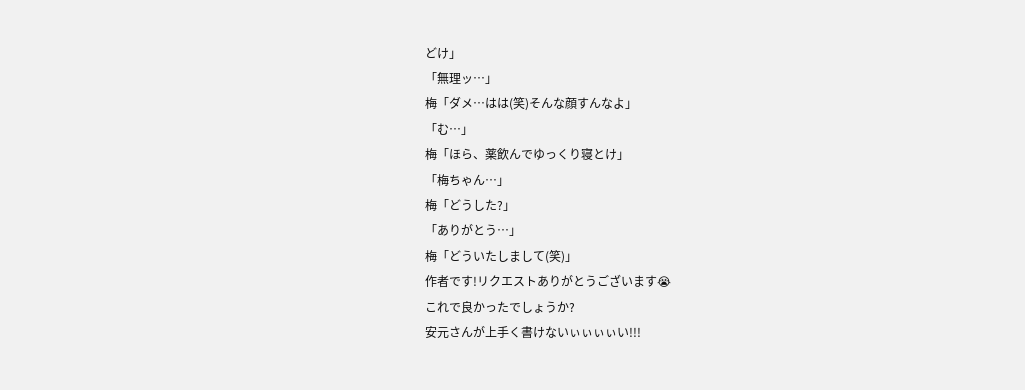どけ」
「無理ッ…」
梅「ダメ…はは(笑)そんな顔すんなよ」
「む…」
梅「ほら、薬飲んでゆっくり寝とけ」
「梅ちゃん…」
梅「どうした?」
「ありがとう…」
梅「どういたしまして(笑)」
作者です!リクエストありがとうございます😭
これで良かったでしょうか?
安元さんが上手く書けないぃぃぃぃい!!!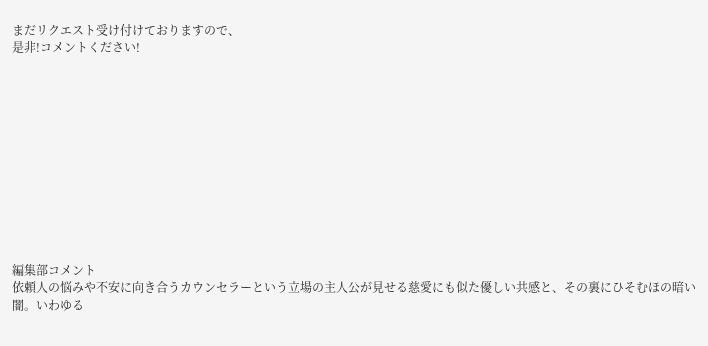まだリクエスト受け付けておりますので、
是非!コメントください!












編集部コメント
依頼人の悩みや不安に向き合うカウンセラーという立場の主人公が見せる慈愛にも似た優しい共感と、その裏にひそむほの暗い闇。いわゆる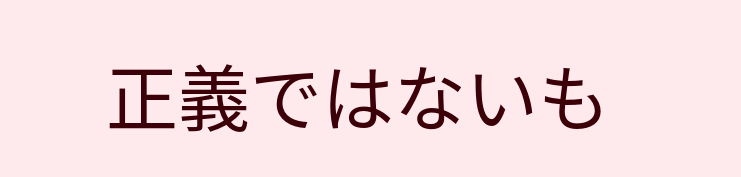正義ではないも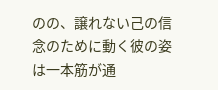のの、譲れない己の信念のために動く彼の姿は一本筋が通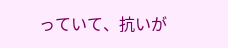っていて、抗いが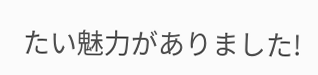たい魅力がありました!